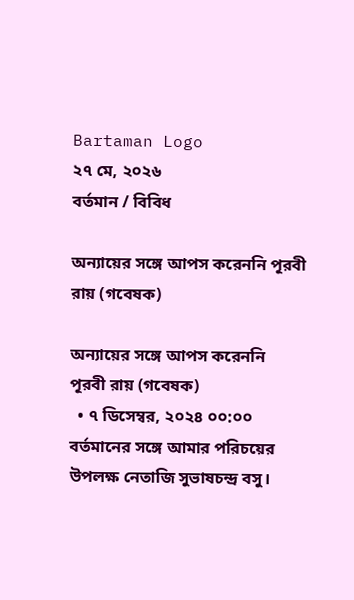Bartaman Logo
২৭ মে, ২০২৬
বর্তমান / বিবিধ

অন্যায়ের সঙ্গে আপস করেননি পূরবী রায় (গবেষক)

অন্যায়ের সঙ্গে আপস করেননি
পূরবী রায় (গবেষক)
  • ৭ ডিসেম্বর, ২০২৪ ০০:০০
বর্তমানের সঙ্গে আমার পরিচয়ের উপলক্ষ নেতাজি সুভাষচন্দ্র বসু।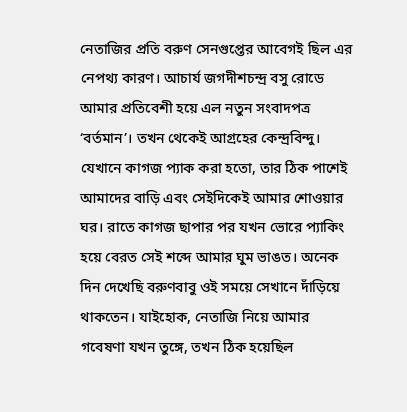নেতাজির প্রতি বরুণ সেনগুপ্তের আবেগই ছিল এর নেপথ্য কারণ। আচার্য জগদীশচন্দ্র বসু রোডে আমার প্রতিবেশী হয়ে এল নতুন সংবাদপত্র ‘বর্তমান’। তখন থেকেই আগ্রহের কেন্দ্রবিন্দু। যেখানে কাগজ প্যাক করা হতো, তার ঠিক পাশেই আমাদের বাড়ি এবং সেইদিকেই আমার শোওয়ার ঘর। রাতে কাগজ ছাপার পর যখন ভোরে প্যাকিং হয়ে বেরত সেই শব্দে আমার ঘুম ভাঙত। অনেক দিন দেখেছি বরুণবাবু ওই সময়ে সেখানে দাঁড়িয়ে থাকতেন। যাইহোক, নেতাজি নিয়ে আমার গবেষণা যখন তুঙ্গে, তখন ঠিক হয়েছিল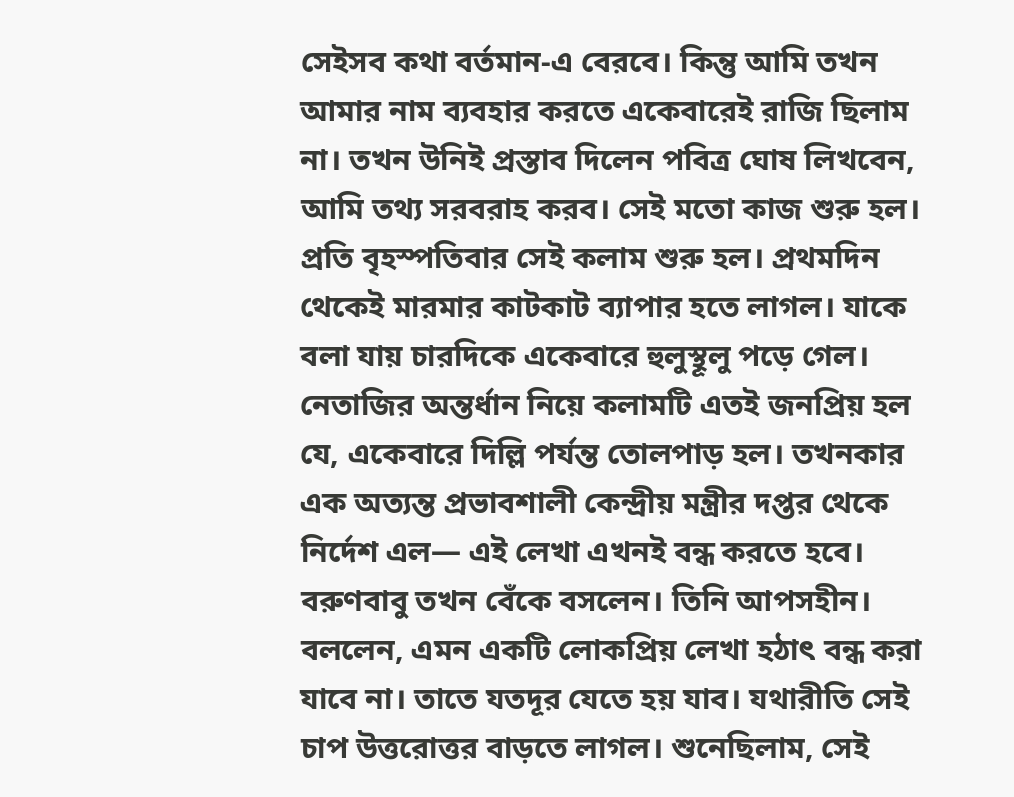সেইসব কথা বর্তমান-এ বেরবে। কিন্তু আমি তখন আমার নাম ব্যবহার করতে একেবারেই রাজি ছিলাম না। তখন উনিই প্রস্তাব দিলেন পবিত্র ঘোষ লিখবেন, আমি তথ্য সরবরাহ করব। সেই মতো কাজ শুরু হল। প্রতি বৃহস্পতিবার সেই কলাম শুরু হল। প্রথমদিন থেকেই মারমার কাটকাট ব্যাপার হতে লাগল। যাকে বলা যায় চারদিকে একেবারে হুলুস্থূলু পড়ে গেল। নেতাজির অন্তর্ধান নিয়ে কলামটি এতই জনপ্রিয় হল যে, একেবারে দিল্লি পর্যন্ত তোলপাড় হল। তখনকার এক অত্যন্ত প্রভাবশালী কেন্দ্রীয় মন্ত্রীর দপ্তর থেকে নির্দেশ এল— এই লেখা এখনই বন্ধ করতে হবে। বরুণবাবু তখন বেঁকে বসলেন। তিনি আপসহীন। বললেন, এমন একটি লোকপ্রিয় লেখা হঠাৎ বন্ধ করা যাবে না। তাতে যতদূর যেতে হয় যাব। যথারীতি সেই চাপ উত্তরোত্তর বাড়তে লাগল। শুনেছিলাম, সেই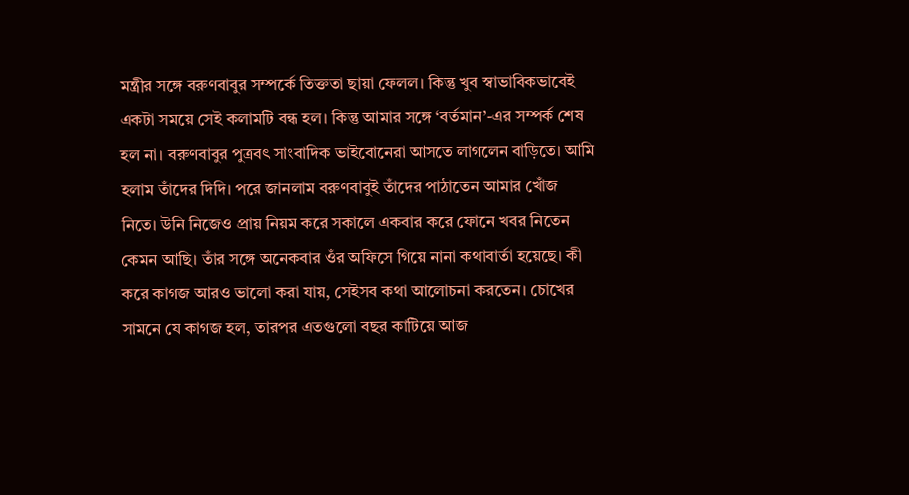মন্ত্রীর সঙ্গে বরুণবাবুর সম্পর্কে তিক্ততা ছায়া ফেলল। কিন্তু খুব স্বাভাবিকভাবেই একটা সময়ে সেই কলামটি বন্ধ হল। কিন্তু আমার সঙ্গে ‘বর্তমান’-এর সম্পর্ক শেষ হল না। বরুণবাবুর পুত্রবৎ সাংবাদিক ভাইবোনেরা আসতে লাগলেন বাড়িতে। আমি হলাম তাঁদের দিদি। পরে জানলাম বরুণবাবুই তাঁদের পাঠাতেন আমার খোঁজ নিতে। উনি নিজেও প্রায় নিয়ম করে সকালে একবার করে ফোনে খবর নিতেন কেমন আছি। তাঁর সঙ্গে অনেকবার ওঁর অফিসে গিয়ে নানা কথাবার্তা হয়েছে। কী করে কাগজ আরও ভালো করা যায়, সেইসব কথা আলোচনা করতেন। চোখের সামনে যে কাগজ হল, তারপর এতগুলো বছর কাটিয়ে আজ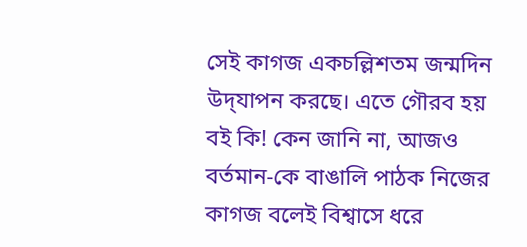সেই কাগজ একচল্লিশতম জন্মদিন উদ্‌যাপন করছে। এতে গৌরব হয় বই কি! কেন জানি না, আজও বর্তমান-কে বাঙালি পাঠক নিজের কাগজ বলেই বিশ্বাসে ধরে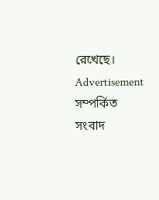রেখেছে।
Advertisement
সম্পর্কিত সংবাদ